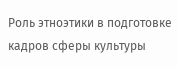Роль этноэтики в подготовке кадров сферы культуры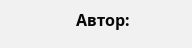Автор: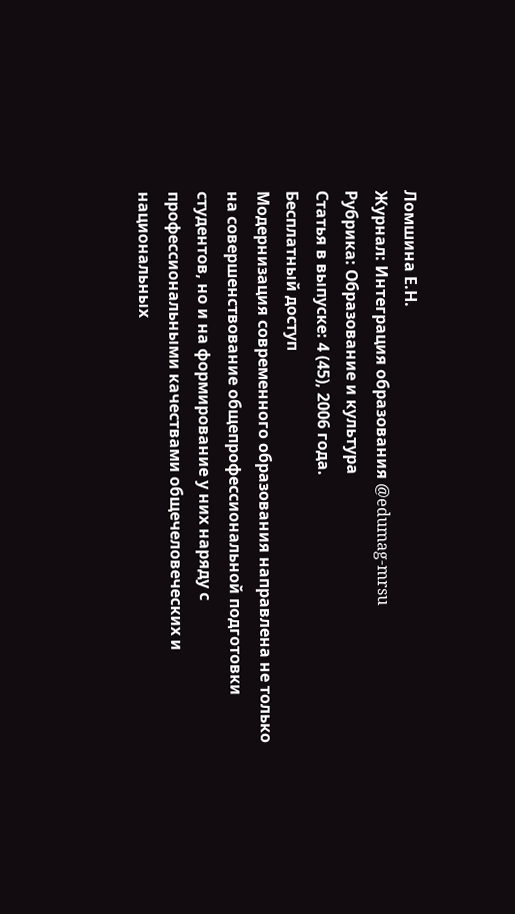Ломшина Е.Н.
Журнал: Интеграция образования @edumag-mrsu
Рубрика: Образование и культура
Статья в выпуске: 4 (45), 2006 года.
Бесплатный доступ
Модернизация современного образования направлена не только на совершенствование общепрофессиональной подготовки студентов, но и на формирование у них наряду с профессиональными качествами общечеловеческих и национальных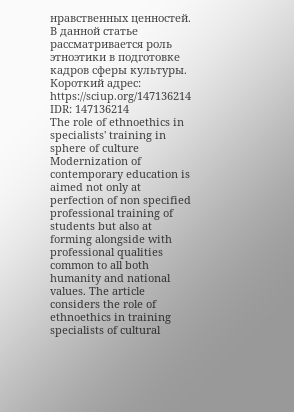нравственных ценностей. В данной статье рассматривается роль этноэтики в подготовке кадров сферы культуры.
Короткий адрес: https://sciup.org/147136214
IDR: 147136214
The role of ethnoethics in specialists' training in sphere of culture
Modernization of contemporary education is aimed not only at perfection of non specified professional training of students but also at forming alongside with professional qualities common to all both humanity and national values. The article considers the role of ethnoethics in training specialists of cultural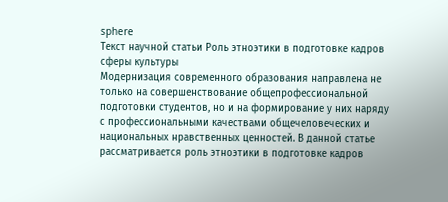sphere
Текст научной статьи Роль этноэтики в подготовке кадров сферы культуры
Модернизация современного образования направлена не только на совершенствование общепрофессиональной подготовки студентов, но и на формирование у них наряду с профессиональными качествами общечеловеческих и национальных нравственных ценностей. В данной статье рассматривается роль этноэтики в подготовке кадров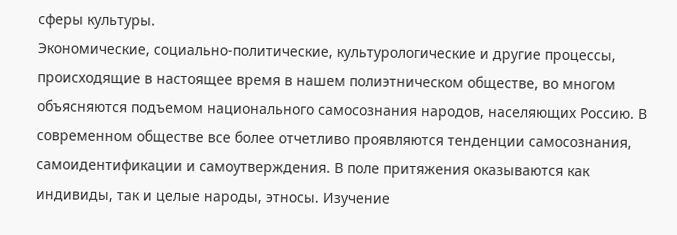сферы культуры.
Экономические, социально-политические, культурологические и другие процессы, происходящие в настоящее время в нашем полиэтническом обществе, во многом объясняются подъемом национального самосознания народов, населяющих Россию. В современном обществе все более отчетливо проявляются тенденции самосознания, самоидентификации и самоутверждения. В поле притяжения оказываются как индивиды, так и целые народы, этносы. Изучение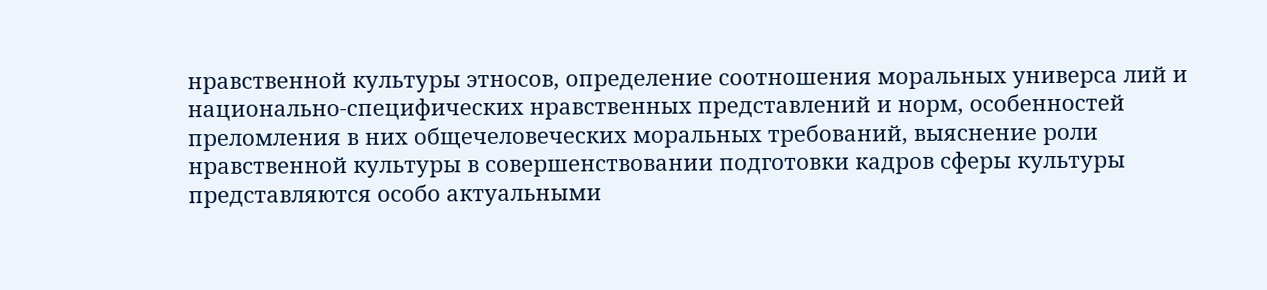нравственной культуры этносов, определение соотношения моральных универса лий и национально-специфических нравственных представлений и норм, особенностей преломления в них общечеловеческих моральных требований, выяснение роли нравственной культуры в совершенствовании подготовки кадров сферы культуры представляются особо актуальными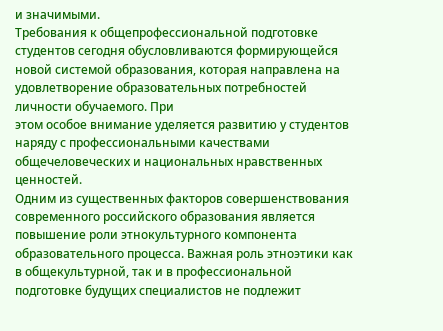и значимыми.
Требования к общепрофессиональной подготовке студентов сегодня обусловливаются формирующейся новой системой образования, которая направлена на удовлетворение образовательных потребностей личности обучаемого. При
этом особое внимание уделяется развитию у студентов наряду с профессиональными качествами общечеловеческих и национальных нравственных ценностей.
Одним из существенных факторов совершенствования современного российского образования является повышение роли этнокультурного компонента образовательного процесса. Важная роль этноэтики как в общекультурной, так и в профессиональной подготовке будущих специалистов не подлежит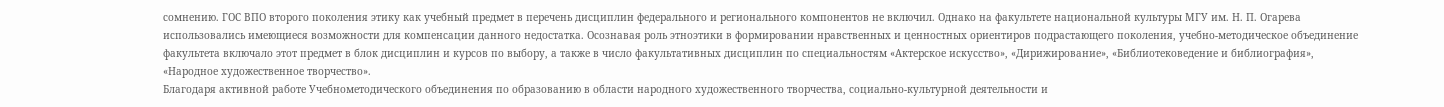сомнению. ГОС ВПО второго поколения этику как учебный предмет в перечень дисциплин федерального и регионального компонентов не включил. Однако на факультете национальной культуры МГУ им. Н. П. Огарева использовались имеющиеся возможности для компенсации данного недостатка. Осознавая роль этноэтики в формировании нравственных и ценностных ориентиров подрастающего поколения, учебно-методическое объединение факультета включало этот предмет в блок дисциплин и курсов по выбору, а также в число факультативных дисциплин по специальностям «Актерское искусство», «Дирижирование», «Библиотековедение и библиография», «Народное художественное творчество».
Благодаря активной работе Учебнометодического объединения по образованию в области народного художественного творчества, социально-культурной деятельности и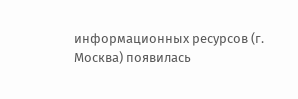информационных ресурсов (г. Москва) появилась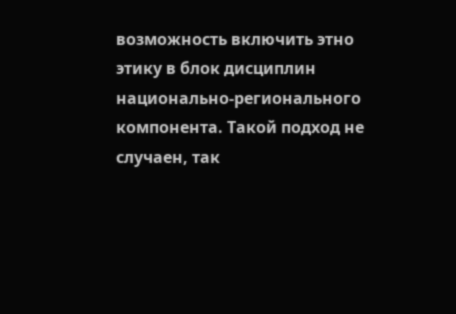возможность включить этно этику в блок дисциплин национально-регионального компонента. Такой подход не случаен, так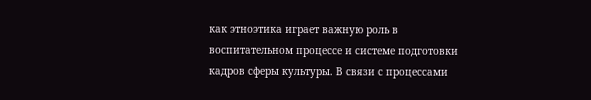как этноэтика играет важную роль в воспитательном процессе и системе подготовки кадров сферы культуры. В связи с процессами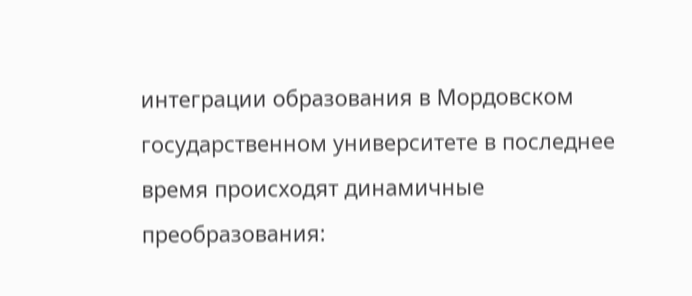интеграции образования в Мордовском государственном университете в последнее время происходят динамичные преобразования: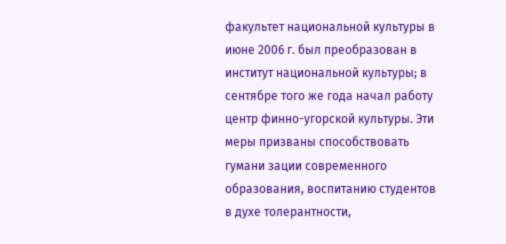факультет национальной культуры в июне 2006 г. был преобразован в институт национальной культуры; в сентябре того же года начал работу центр финно-угорской культуры. Эти меры призваны способствовать гумани зации современного образования, воспитанию студентов в духе толерантности,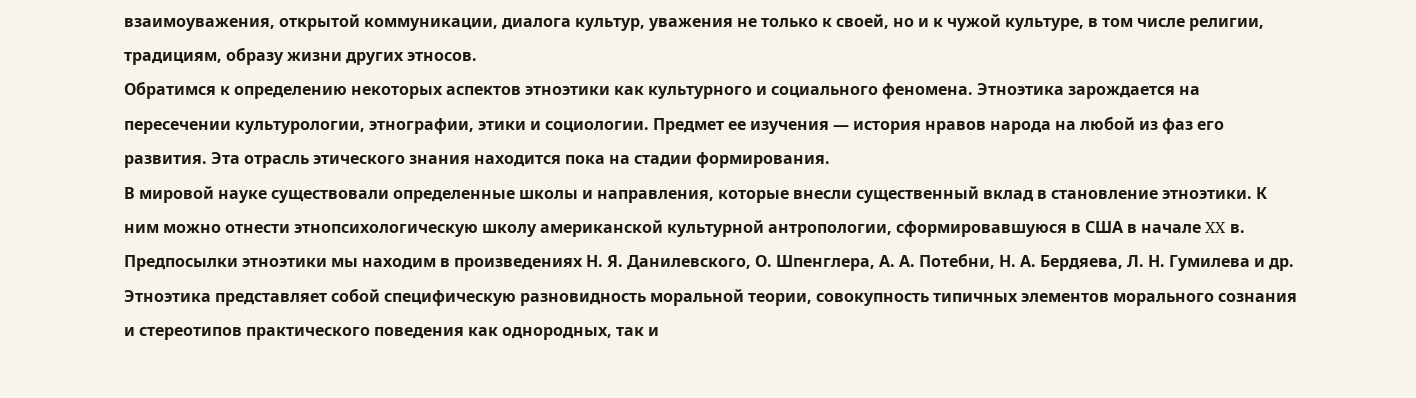взаимоуважения, открытой коммуникации, диалога культур, уважения не только к своей, но и к чужой культуре, в том числе религии, традициям, образу жизни других этносов.
Обратимся к определению некоторых аспектов этноэтики как культурного и социального феномена. Этноэтика зарождается на пересечении культурологии, этнографии, этики и социологии. Предмет ее изучения — история нравов народа на любой из фаз его развития. Эта отрасль этического знания находится пока на стадии формирования.
В мировой науке существовали определенные школы и направления, которые внесли существенный вклад в становление этноэтики. К ним можно отнести этнопсихологическую школу американской культурной антропологии, сформировавшуюся в США в начале XX в. Предпосылки этноэтики мы находим в произведениях Н. Я. Данилевского, О. Шпенглера, А. А. Потебни, Н. А. Бердяева, Л. Н. Гумилева и др.
Этноэтика представляет собой специфическую разновидность моральной теории, совокупность типичных элементов морального сознания и стереотипов практического поведения как однородных, так и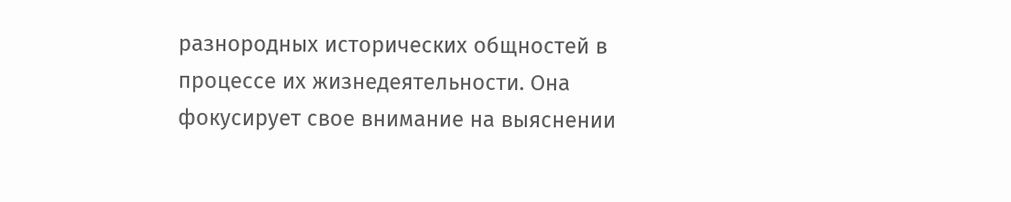разнородных исторических общностей в процессе их жизнедеятельности. Она фокусирует свое внимание на выяснении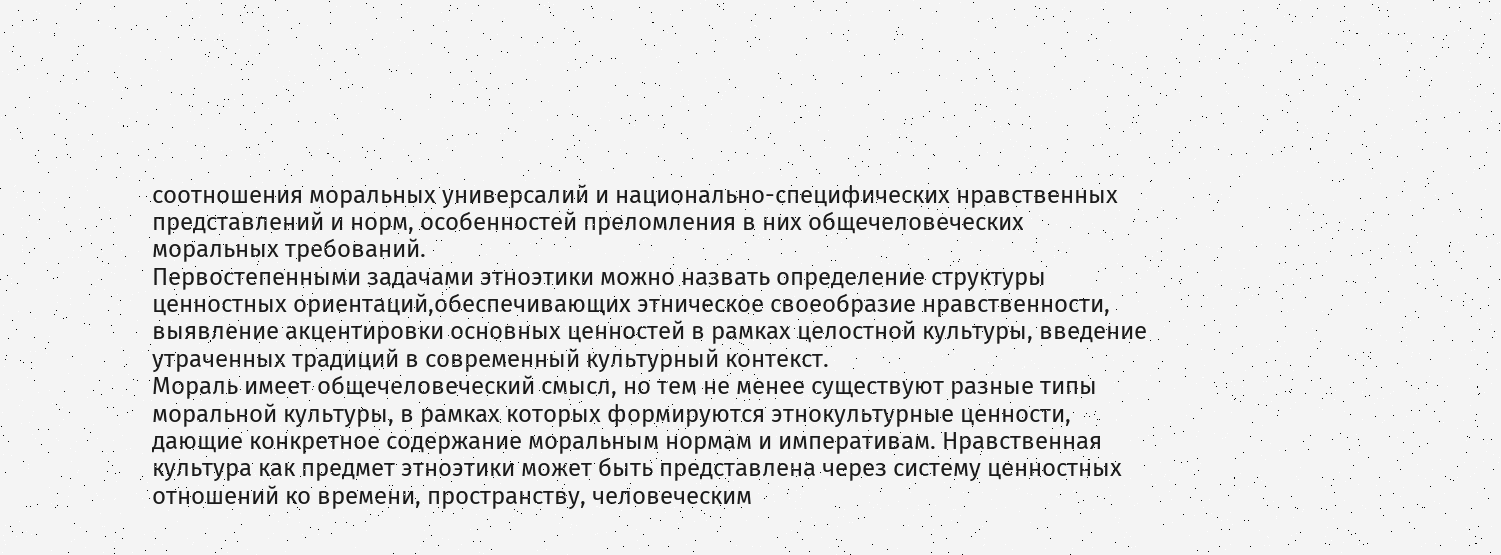соотношения моральных универсалий и национально-специфических нравственных представлений и норм, особенностей преломления в них общечеловеческих моральных требований.
Первостепенными задачами этноэтики можно назвать определение структуры ценностных ориентаций,обеспечивающих этническое своеобразие нравственности, выявление акцентировки основных ценностей в рамках целостной культуры, введение утраченных традиций в современный культурный контекст.
Мораль имеет общечеловеческий смысл, но тем не менее существуют разные типы моральной культуры, в рамках которых формируются этнокультурные ценности, дающие конкретное содержание моральным нормам и императивам. Нравственная культура как предмет этноэтики может быть представлена через систему ценностных отношений ко времени, пространству, человеческим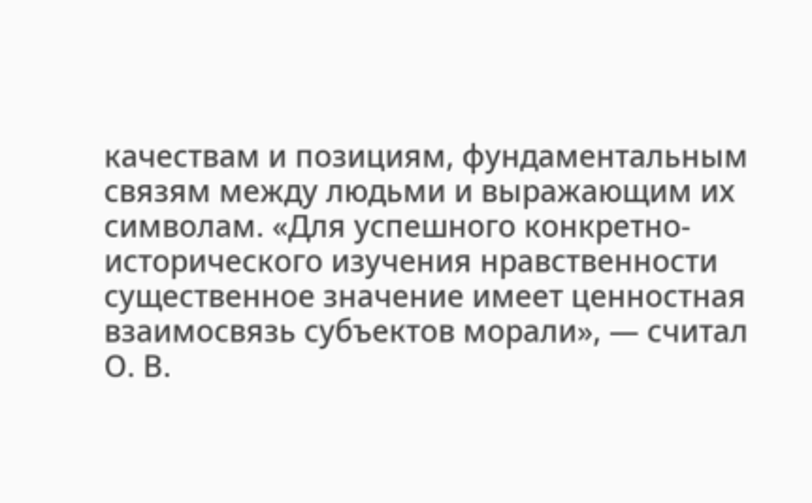качествам и позициям, фундаментальным связям между людьми и выражающим их символам. «Для успешного конкретно-исторического изучения нравственности существенное значение имеет ценностная взаимосвязь субъектов морали», — считал О. В.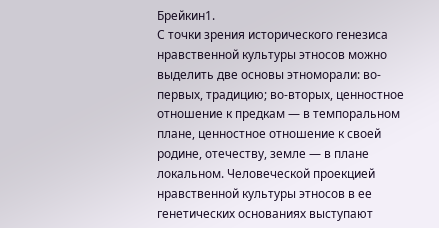Брейкин1.
С точки зрения исторического генезиса нравственной культуры этносов можно выделить две основы этноморали: во-первых, традицию; во-вторых, ценностное отношение к предкам — в темпоральном плане, ценностное отношение к своей родине, отечеству, земле — в плане локальном. Человеческой проекцией нравственной культуры этносов в ее генетических основаниях выступают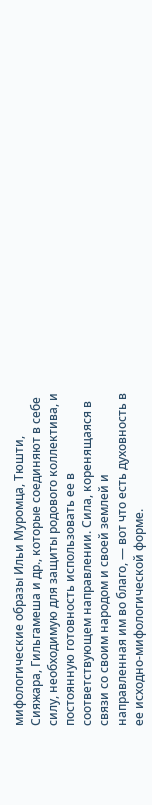мифологические образы Ильи Муромца, Тюшти, Сияжара, Гильгамеша и др., которые соединяют в себе силу, необходимую для защиты родового коллектива, и постоянную готовность использовать ее в соответствующем направлении. Сила, коренящаяся в связи со своим народом и своей землей и направленная им во благо, — вот что есть духовность в ее исходно-мифологической форме.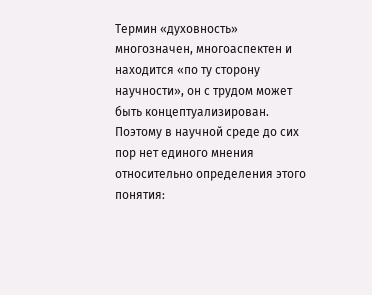Термин «духовность» многозначен, многоаспектен и находится «по ту сторону научности», он с трудом может быть концептуализирован. Поэтому в научной среде до сих пор нет единого мнения относительно определения этого понятия: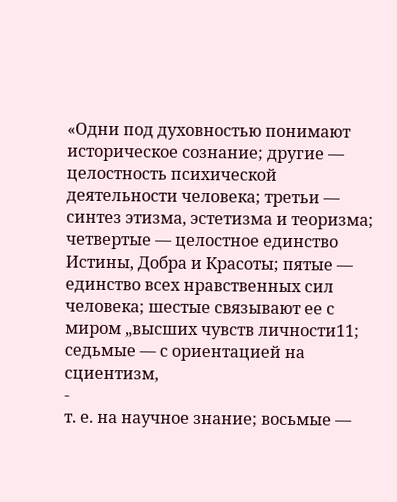«Одни под духовностью понимают историческое сознание; другие — целостность психической деятельности человека; третьи — синтез этизма, эстетизма и теоризма; четвертые — целостное единство Истины, Добра и Красоты; пятые — единство всех нравственных сил человека; шестые связывают ее с миром „высших чувств личности11; седьмые — с ориентацией на сциентизм,
-
т. е. на научное знание; восьмые —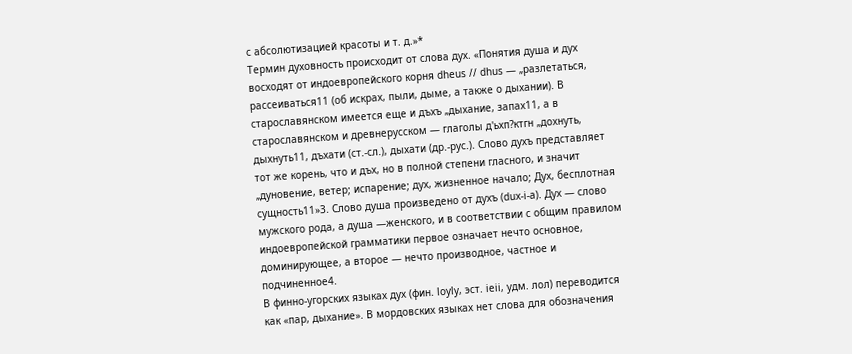с абсолютизацией красоты и т. д.»*
Термин духовность происходит от слова дух. «Понятия душа и дух восходят от индоевропейского корня dheus // dhus — „разлетаться, рассеиваться11 (об искрах, пыли, дыме, а также о дыхании). В старославянском имеется еще и дъхъ „дыхание, запах11, а в старославянском и древнерусском — глаголы д'ьхп?ктгн „дохнуть, дыхнуть11, дъхати (ст.-сл.), дыхати (др.-рус.). Слово духъ представляет тот же корень, что и дъх, но в полной степени гласного, и значит „дуновение, ветер; испарение; дух, жизненное начало; Дух, бесплотная сущность11»3. Слово душа произведено от духъ (dux-i-a). Дух — слово мужского рода, а душа —женского, и в соответствии с общим правилом индоевропейской грамматики первое означает нечто основное, доминирующее, а второе — нечто производное, частное и подчиненное4.
В финно-угорских языках дух (фин. loyly, эст. ieii, удм. лол) переводится как «пар, дыхание». В мордовских языках нет слова для обозначения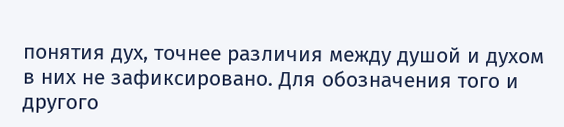понятия дух, точнее различия между душой и духом в них не зафиксировано. Для обозначения того и другого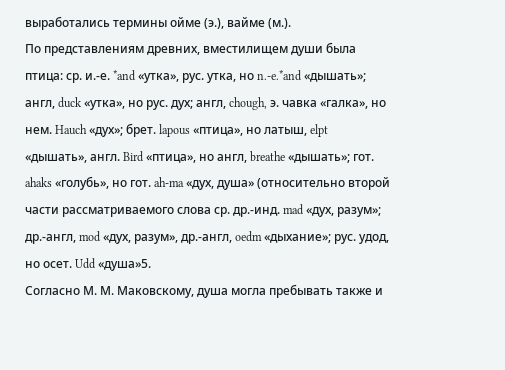выработались термины ойме (э.), вайме (м.).
По представлениям древних, вместилищем души была птица: ср. и.-е. *and «утка», рус. утка, но n.-e.*and «дышать»; англ, duck «утка», но рус. дух; англ, chough, э. чавка «галка», но нем. Hauch «дух»; брет. lapous «птица», но латыш, elpt «дышать», англ. Bird «птица», но англ, breathe «дышать»; гот. ahaks «голубь», но гот. ah-ma «дух, душа» (относительно второй части рассматриваемого слова ср. др.-инд. mad «дух, разум»; др.-англ, mod «дух, разум», др.-англ, oedm «дыхание»; рус. удод, но осет. Udd «душа»5.
Согласно М. М. Маковскому, душа могла пребывать также и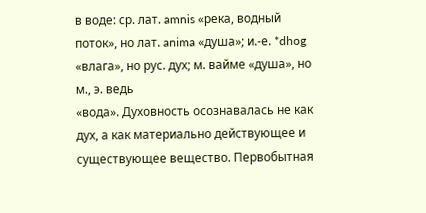в воде: ср. лат. amnis «река, водный поток», но лат. anima «душа»; и.-е. *dhog «влага», но рус. дух; м. вайме «душа», но м., э. ведь
«вода». Духовность осознавалась не как дух, а как материально действующее и существующее вещество. Первобытная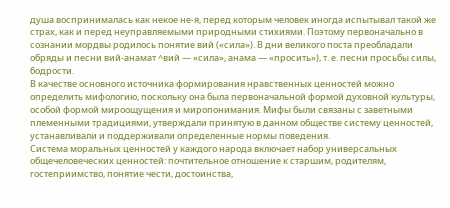душа воспринималась как некое не-я, перед которым человек иногда испытывал такой же страх, как и перед неуправляемыми природными стихиями. Поэтому первоначально в сознании мордвы родилось понятие вий («сила»). В дни великого поста преобладали обряды и песни вий-анамат ^вий — «сила», анама — «просить»), т. е. песни просьбы силы, бодрости.
В качестве основного источника формирования нравственных ценностей можно определить мифологию, поскольку она была первоначальной формой духовной культуры, особой формой мироощущения и миропонимания. Мифы были связаны с заветными племенными традициями, утверждали принятую в данном обществе систему ценностей, устанавливали и поддерживали определенные нормы поведения.
Система моральных ценностей у каждого народа включает набор универсальных общечеловеческих ценностей: почтительное отношение к старшим, родителям, гостеприимство, понятие чести, достоинства,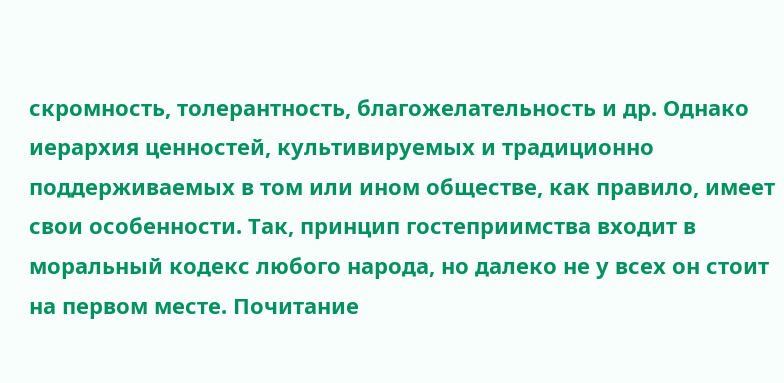скромность, толерантность, благожелательность и др. Однако иерархия ценностей, культивируемых и традиционно поддерживаемых в том или ином обществе, как правило, имеет свои особенности. Так, принцип гостеприимства входит в моральный кодекс любого народа, но далеко не у всех он стоит на первом месте. Почитание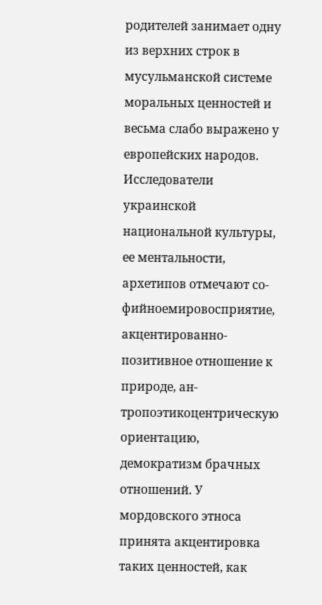родителей занимает одну из верхних строк в мусульманской системе моральных ценностей и весьма слабо выражено у европейских народов. Исследователи украинской национальной культуры, ее ментальности, архетипов отмечают со-фийноемировосприятие, акцентированно-позитивное отношение к природе, ан-тропоэтикоцентрическую ориентацию, демократизм брачных отношений. У мордовского этноса принята акцентировка таких ценностей, как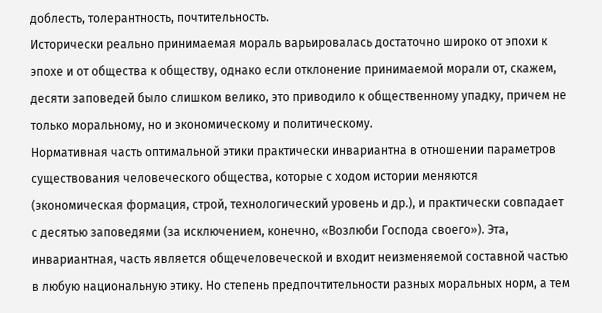доблесть, толерантность, почтительность.
Исторически реально принимаемая мораль варьировалась достаточно широко от эпохи к эпохе и от общества к обществу, однако если отклонение принимаемой морали от, скажем, десяти заповедей было слишком велико, это приводило к общественному упадку, причем не только моральному, но и экономическому и политическому.
Нормативная часть оптимальной этики практически инвариантна в отношении параметров существования человеческого общества, которые с ходом истории меняются (экономическая формация, строй, технологический уровень и др.), и практически совпадает с десятью заповедями (за исключением, конечно, «Возлюби Господа своего»). Эта, инвариантная, часть является общечеловеческой и входит неизменяемой составной частью в любую национальную этику. Но степень предпочтительности разных моральных норм, а тем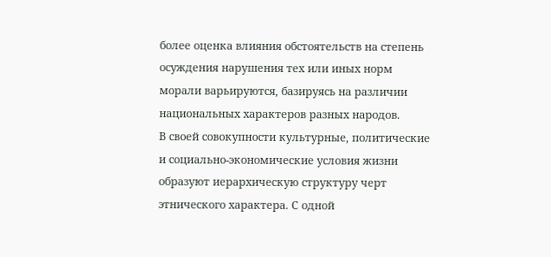более оценка влияния обстоятельств на степень осуждения нарушения тех или иных норм морали варьируются, базируясь на различии национальных характеров разных народов.
В своей совокупности культурные, политические и социально-экономические условия жизни образуют иерархическую структуру черт этнического характера. С одной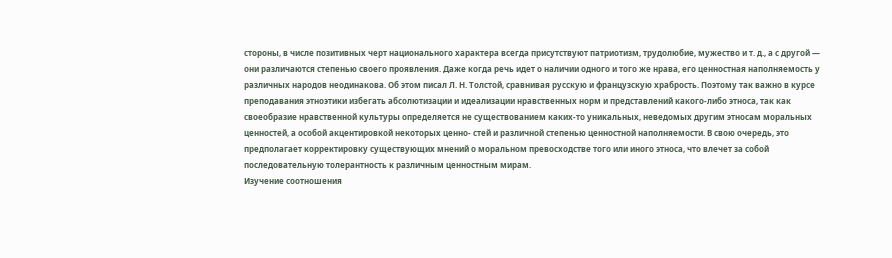стороны, в числе позитивных черт национального характера всегда присутствуют патриотизм, трудолюбие, мужество и т. д., а с другой — они различаются степенью своего проявления. Даже когда речь идет о наличии одного и того же нрава, его ценностная наполняемость у различных народов неодинакова. Об этом писал Л. Н. Толстой, сравнивая русскую и французскую храбрость. Поэтому так важно в курсе преподавания этноэтики избегать абсолютизации и идеализации нравственных норм и представлений какого-либо этноса, так как своеобразие нравственной культуры определяется не существованием каких-то уникальных, неведомых другим этносам моральных ценностей, а особой акцентировкой некоторых ценно- стей и различной степенью ценностной наполняемости. В свою очередь, это предполагает корректировку существующих мнений о моральном превосходстве того или иного этноса, что влечет за собой последовательную толерантность к различным ценностным мирам.
Изучение соотношения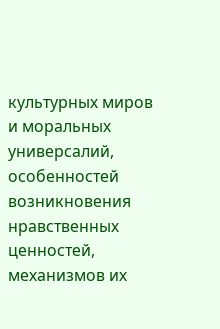культурных миров и моральных универсалий, особенностей возникновения нравственных ценностей, механизмов их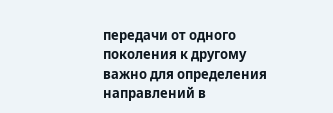передачи от одного поколения к другому важно для определения направлений в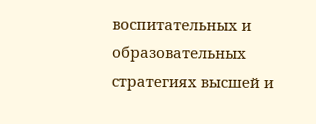воспитательных и образовательных стратегиях высшей и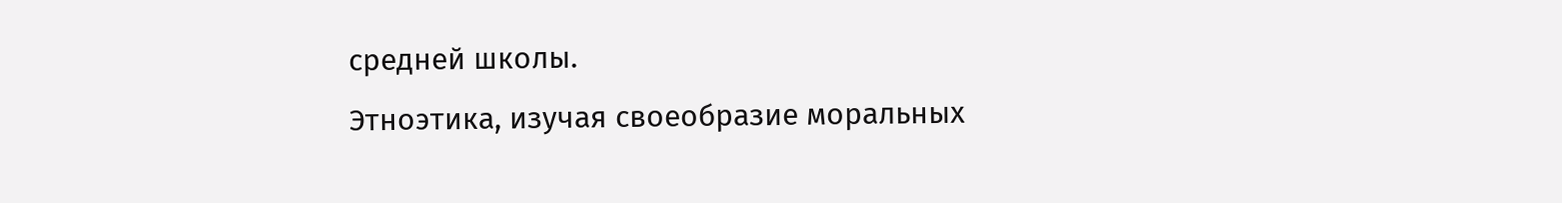средней школы.
Этноэтика, изучая своеобразие моральных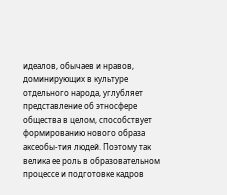идеалов, обычаев и нравов, доминирующих в культуре отдельного народа, углубляет представление об этносфере общества в целом, способствует формированию нового образа аксеобы-тия людей. Поэтому так велика ее роль в образовательном процессе и подготовке кадров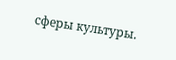сферы культуры.